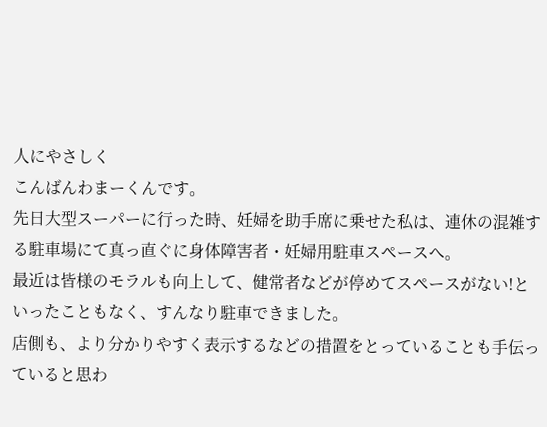人にやさしく
こんばんわまーくんです。
先日大型スーパーに行った時、妊婦を助手席に乗せた私は、連休の混雑する駐車場にて真っ直ぐに身体障害者・妊婦用駐車スペースへ。
最近は皆様のモラルも向上して、健常者などが停めてスペースがない!といったこともなく、すんなり駐車できました。
店側も、より分かりやすく表示するなどの措置をとっていることも手伝っていると思わ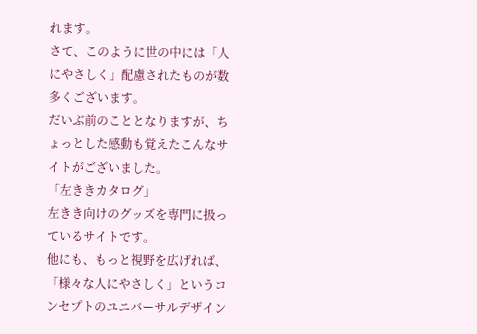れます。
さて、このように世の中には「人にやさしく」配慮されたものが数多くございます。
だいぶ前のこととなりますが、ちょっとした感動も覚えたこんなサイトがございました。
「左ききカタログ」
左きき向けのグッズを専門に扱っているサイトです。
他にも、もっと視野を広げれば、「様々な人にやさしく」というコンセプトのユニバーサルデザイン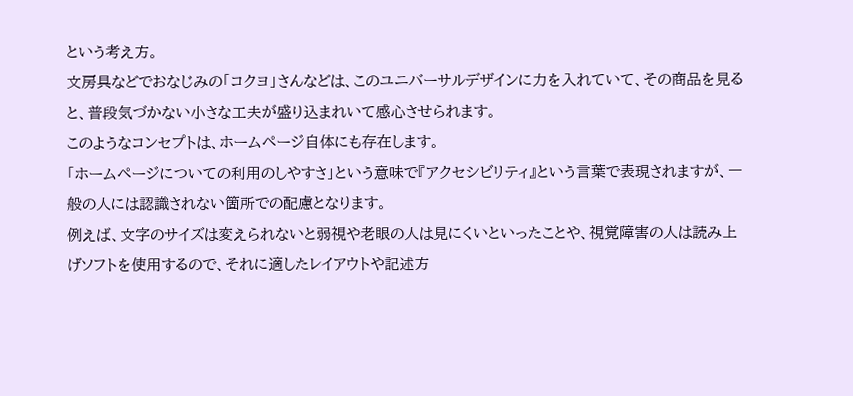という考え方。
文房具などでおなじみの「コクヨ」さんなどは、このユニバーサルデザインに力を入れていて、その商品を見ると、普段気づかない小さな工夫が盛り込まれいて感心させられます。
このようなコンセプトは、ホームページ自体にも存在します。
「ホームページについての利用のしやすさ」という意味で『アクセシビリティ』という言葉で表現されますが、一般の人には認識されない箇所での配慮となります。
例えば、文字のサイズは変えられないと弱視や老眼の人は見にくいといったことや、視覚障害の人は読み上げソフトを使用するので、それに適したレイアウトや記述方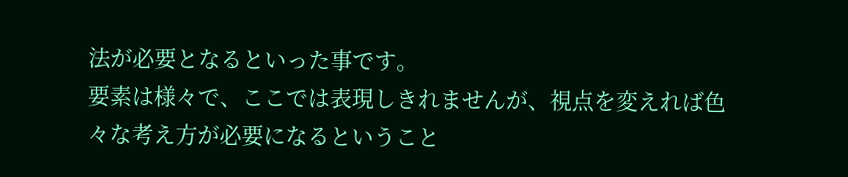法が必要となるといった事です。
要素は様々で、ここでは表現しきれませんが、視点を変えれば色々な考え方が必要になるということ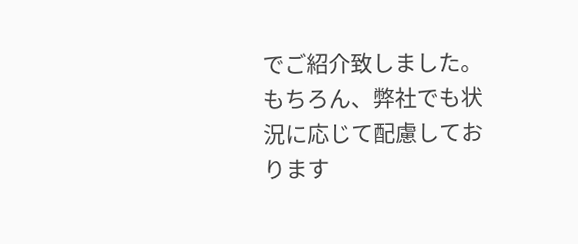でご紹介致しました。
もちろん、弊社でも状況に応じて配慮しております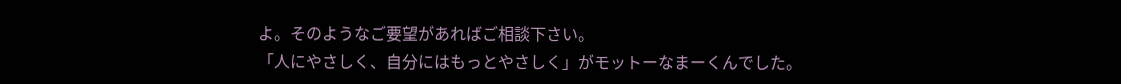よ。そのようなご要望があればご相談下さい。
「人にやさしく、自分にはもっとやさしく」がモットーなまーくんでした。